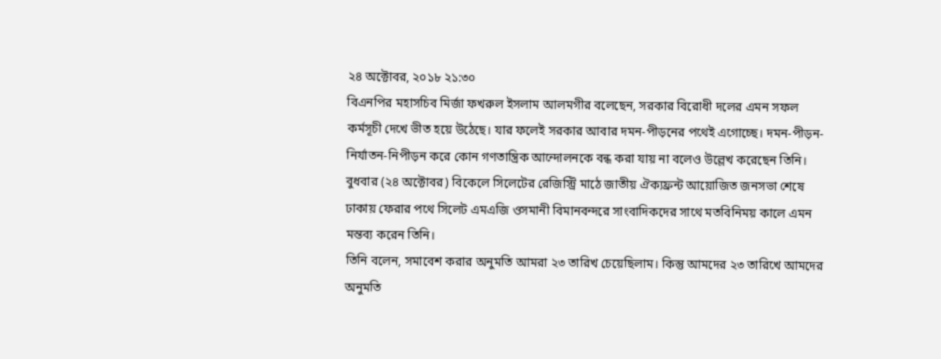২৪ অক্টোবর, ২০১৮ ২১:৩০
বিএনপির মহাসচিব মির্জা ফখরুল ইসলাম আলমগীর বলেছেন, সরকার বিরোধী দলের এমন সফল কর্মসূচী দেখে ভীত হয়ে উঠেছে। যার ফলেই সরকার আবার দমন-পীড়নের পথেই এগোচ্ছে। দমন-পীড়ন-নির্যাতন-নিপীড়ন করে কোন গণতান্ত্রিক আন্দোলনকে বন্ধ করা যায় না বলেও উল্লেখ করেছেন তিনি।
বুধবার (২৪ অক্টোবর) বিকেলে সিলেটের রেজিস্ট্রি মাঠে জাতীয় ঐক্যফ্রন্ট আয়োজিত জনসভা শেষে ঢাকায় ফেরার পথে সিলেট এমএজি ওসমানী বিমানবন্দরে সাংবাদিকদের সাথে মতবিনিময় কালে এমন মন্তব্য করেন তিনি।
তিনি বলেন, সমাবেশ করার অনুমতি আমরা ২৩ তারিখ চেয়েছিলাম। কিন্তু আমদের ২৩ তারিখে আমদের অনুমতি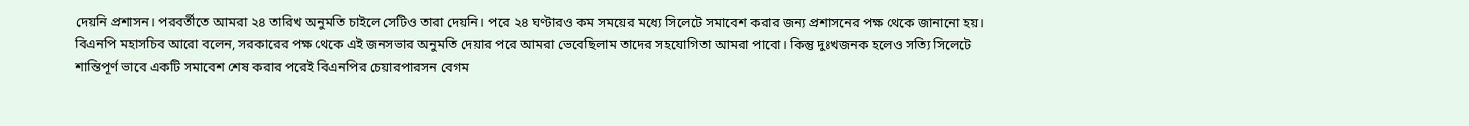দেয়নি প্রশাসন। পরবর্তীতে আমরা ২৪ তারিখ অনুমতি চাইলে সেটিও তারা দেয়নি। পরে ২৪ ঘণ্টারও কম সময়ের মধ্যে সিলেটে সমাবেশ করার জন্য প্রশাসনের পক্ষ থেকে জানানো হয়।
বিএনপি মহাসচিব আরো বলেন, সরকারের পক্ষ থেকে এই জনসভার অনুমতি দেয়ার পরে আমরা ভেবেছিলাম তাদের সহযোগিতা আমরা পাবো। কিন্তু দুঃখজনক হলেও সত্যি সিলেটে শান্তিপূর্ণ ভাবে একটি সমাবেশ শেষ করার পরেই বিএনপির চেয়ারপারসন বেগম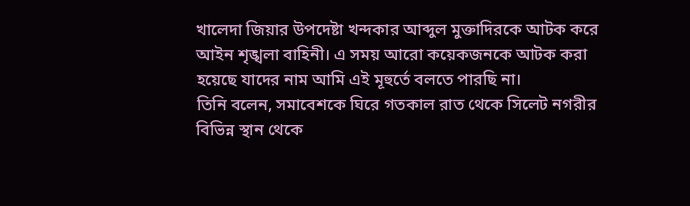খালেদা জিয়ার উপদেষ্টা খন্দকার আব্দুল মুক্তাদিরকে আটক করে আইন শৃঙ্খলা বাহিনী। এ সময় আরো কয়েকজনকে আটক করা হয়েছে যাদের নাম আমি এই মূহুর্তে বলতে পারছি না।
তিনি বলেন, সমাবেশকে ঘিরে গতকাল রাত থেকে সিলেট নগরীর বিভিন্ন স্থান থেকে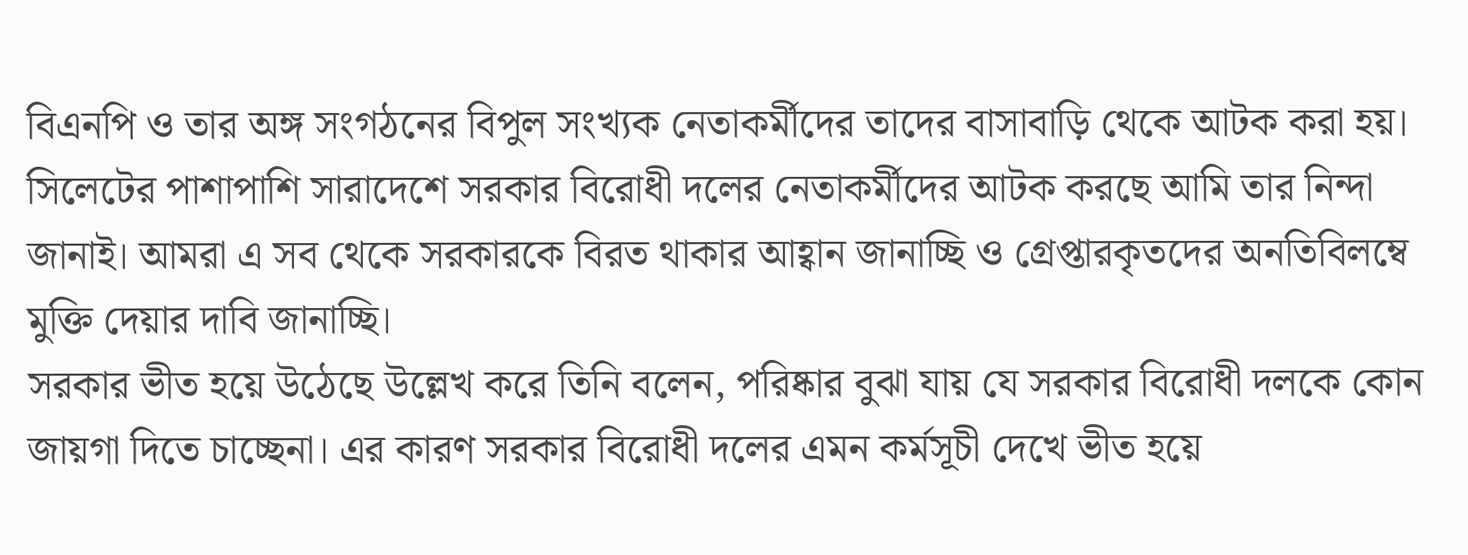বিএনপি ও তার অঙ্গ সংগঠনের বিপুল সংখ্যক নেতাকর্মীদের তাদের বাসাবাড়ি থেকে আটক করা হয়। সিলেটের পাশাপাশি সারাদেশে সরকার বিরোধী দলের নেতাকর্মীদের আটক করছে আমি তার নিন্দা জানাই। আমরা এ সব থেকে সরকারকে বিরত থাকার আহ্বান জানাচ্ছি ও গ্রেপ্তারকৃতদের অনতিবিলম্বে মুক্তি দেয়ার দাবি জানাচ্ছি।
সরকার ভীত হয়ে উঠেছে উল্লেখ করে তিনি বলেন, পরিষ্কার বুঝা যায় যে সরকার বিরোধী দলকে কোন জায়গা দিতে চাচ্ছেনা। এর কারণ সরকার বিরোধী দলের এমন কর্মসূচী দেখে ভীত হয়ে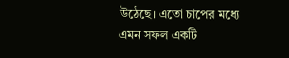উঠেছে। এতো চাপের মধ্যে এমন সফল একটি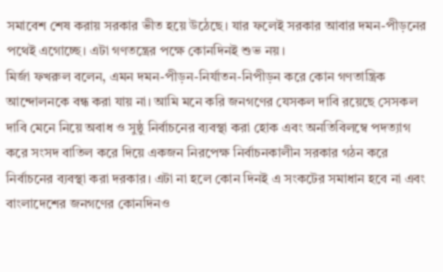সমাবেশ শেষ করায় সরকার ভীত হয়ে উঠেছে। যার ফলেই সরকার আবার দমন-পীড়নের পথেই এগোচ্ছে। এটা গণতন্ত্রের পক্ষে কোনদিনই শুভ নয়।
মির্জা ফখরুল বলেন, এমন দমন-পীড়ন-নির্যাতন-নিপীড়ন করে কোন গণতান্ত্রিক আন্দোলনকে বন্ধ করা যায় না। আমি মনে করি জনগণের যেসকল দাবি রয়েছে সেসকল দাবি মেনে নিয়ে অবাধ ও সুষ্ঠু নির্বাচনের ব্যবস্থা করা হোক এবং অনতিবিলম্বে পদত্যাগ করে সংসদ বাতিল করে দিয়ে একজন নিরপেক্ষ নির্বাচনকালীন সরকার গঠন করে নির্বাচনের ব্যবস্থা করা দরকার। এটা না হলে কোন দিনই এ সংকটের সমাধান হবে না এবং বাংলাদেশের জনগণের কোনদিনও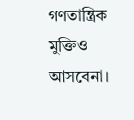গণতান্ত্রিক মুক্তিও আসবেনা।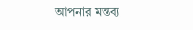আপনার মন্তব্য